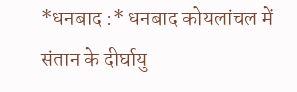*धनबाद :* धनबाद कोयलांचल में संतान के दीर्घायु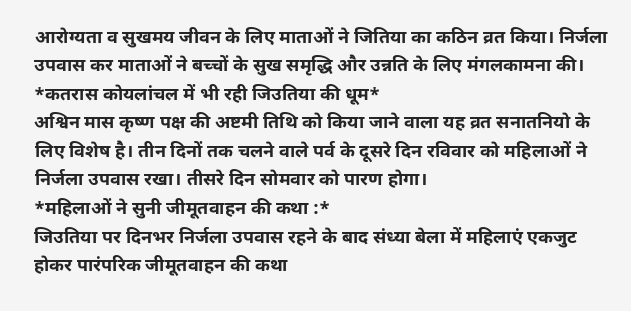आरोग्यता व सुखमय जीवन के लिए माताओं ने जितिया का कठिन व्रत किया। निर्जला उपवास कर माताओं ने बच्चों के सुख समृद्धि और उन्नति के लिए मंगलकामना की।
*कतरास कोयलांचल में भी रही जिउतिया की धूम*
अश्विन मास कृष्ण पक्ष की अष्टमी तिथि को किया जाने वाला यह व्रत सनातनियो के लिए विशेष है। तीन दिनों तक चलने वाले पर्व के दूसरे दिन रविवार को महिलाओं ने निर्जला उपवास रखा। तीसरे दिन सोमवार को पारण होगा।
*महिलाओं ने सुनी जीमूतवाहन की कथा :*
जिउतिया पर दिनभर निर्जला उपवास रहने के बाद संध्या बेला में महिलाएं एकजुट होकर पारंपरिक जीमूतवाहन की कथा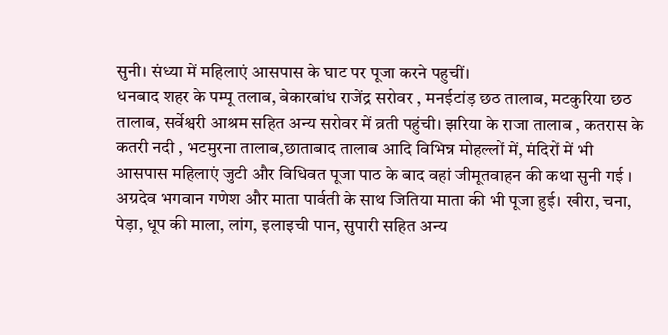सुनी। संध्या में महिलाएं आसपास के घाट पर पूजा करने पहुचीं।
धनबाद शहर के पम्पू तलाब, बेकारबांध राजेंद्र सरोवर , मनईटांड़ छठ तालाब, मटकुरिया छठ तालाब, सर्वेश्वरी आश्रम सहित अन्य सरोवर में व्रती पहुंची। झरिया के राजा तालाब , कतरास के कतरी नदी , भटमुरना तालाब,छाताबाद तालाब आदि विभिन्न मोहल्लों में, मंदिरों में भी आसपास महिलाएं जुटी और विधिवत पूजा पाठ के बाद वहां जीमूतवाहन की कथा सुनी गई । अग्रदेव भगवान गणेश और माता पार्वती के साथ जितिया माता की भी पूजा हुई। खीरा, चना, पेड़ा, धूप की माला, लांग, इलाइची पान, सुपारी सहित अन्य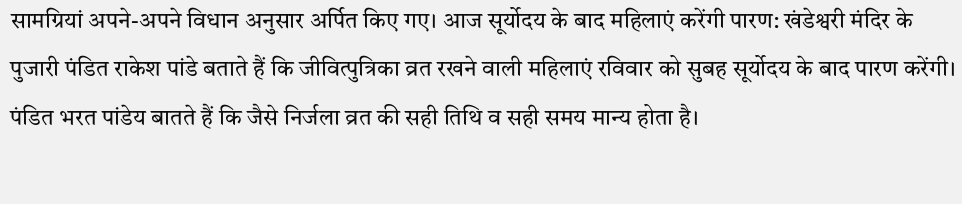सामग्रियां अपने-अपने विधान अनुसार अर्पित किए गए। आज सूर्योदय के बाद महिलाएं करेंगी पारण: खंडेश्वरी मंदिर के पुजारी पंडित राकेश पांडे बताते हैं कि जीवित्पुत्रिका व्रत रखने वाली महिलाएं रविवार को सुबह सूर्योदय के बाद पारण करेंगी। पंडित भरत पांडेय बातते हैं कि जैसे निर्जला व्रत की सही तिथि व सही समय मान्य होता है।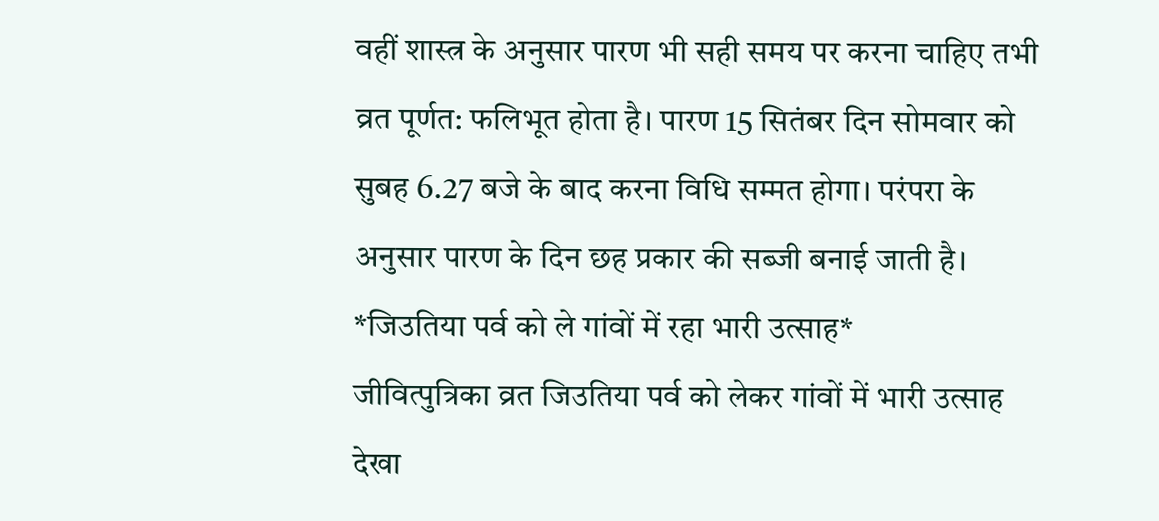वहीं शास्त्र के अनुसार पारण भी सही समय पर करना चाहिए तभी व्रत पूर्णत: फलिभूत होता है। पारण 15 सितंबर दिन सोमवार को सुबह 6.27 बजे के बाद करना विधि सम्मत होगा। परंपरा के अनुसार पारण के दिन छह प्रकार की सब्जी बनाई जाती है।
*जिउतिया पर्व को ले गांवों में रहा भारी उत्साह*
जीवित्पुत्रिका व्रत जिउतिया पर्व को लेकर गांवों में भारी उत्साह देखा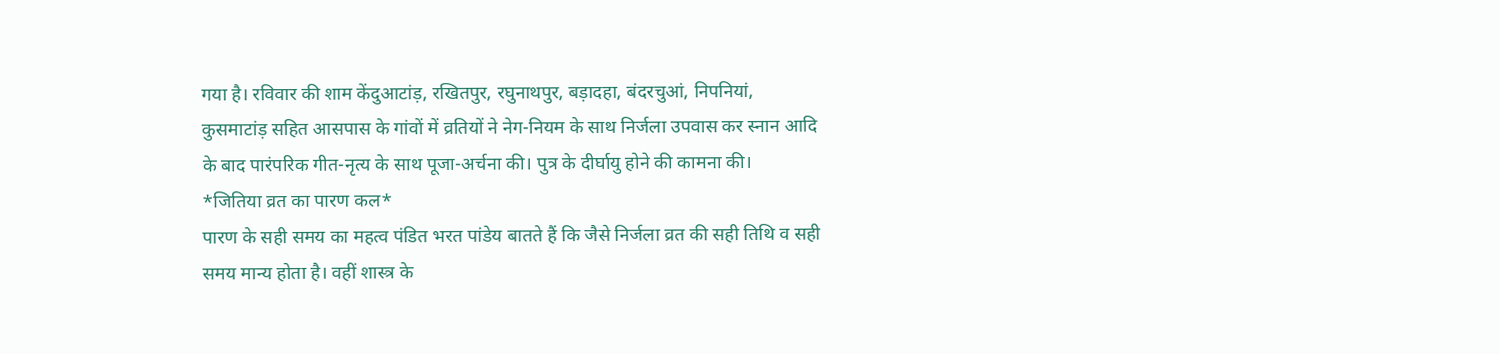गया है। रविवार की शाम केंदुआटांड़, रखितपुर, रघुनाथपुर, बड़ादहा, बंदरचुआं, निपनियां, कुसमाटांड़ सहित आसपास के गांवों में व्रतियों ने नेग-नियम के साथ निर्जला उपवास कर स्नान आदि के बाद पारंपरिक गीत-नृत्य के साथ पूजा-अर्चना की। पुत्र के दीर्घायु होने की कामना की।
*जितिया व्रत का पारण कल*
पारण के सही समय का महत्व पंडित भरत पांडेय बातते हैं कि जैसे निर्जला व्रत की सही तिथि व सही समय मान्य होता है। वहीं शास्त्र के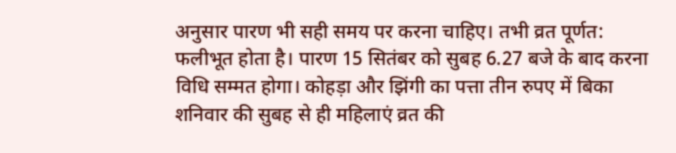अनुसार पारण भी सही समय पर करना चाहिए। तभी व्रत पूर्णत: फलीभूत होता है। पारण 15 सितंबर को सुबह 6.27 बजे के बाद करना विधि सम्मत होगा। कोहड़ा और झिंगी का पत्ता तीन रुपए में बिका शनिवार की सुबह से ही महिलाएं व्रत की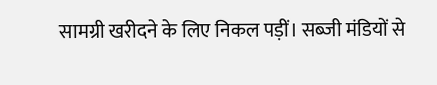सामग्री खरीदने के लिए निकल पड़ीं। सब्जी मंडियों से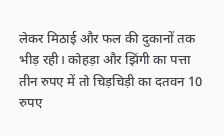लेकर मिठाई और फल की दुकानों तक भीड़ रही। कोहड़ा और झिंगी का पत्ता तीन रुपए में तो चिड़चिड़ी का दतवन 10 रुपए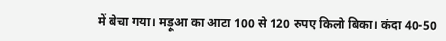में बेचा गया। मड़ूआ का आटा 100 से 120 रुपए किलो बिका। कंदा 40-50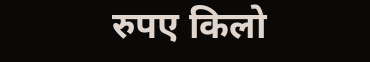रुपए किलो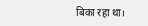बिका रहा था।